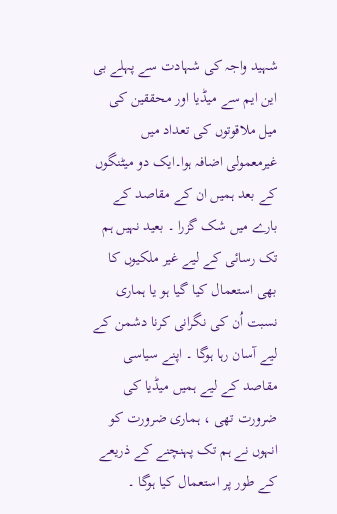شہید واجہ کی شہادت سے پہلے بی این ایم سے میڈیا اور محققین کی میل ملاقوتوں کی تعداد میں غیرمعمولی اضافہ ہوا۔ایک دو میٹنگوں کے بعد ہمیں ان کے مقاصد کے بارے میں شک گزرا ۔ بعید نہیں ہم تک رسائی کے لیے غیر ملکیوں کا بھی استعمال کیا گیا ہو یا ہماری نسبت اُن کی نگرانی کرنا دشمن کے لیے آسان رہا ہوگا ۔ اپنے سیاسی مقاصد کے لیے ہمیں میڈیا کی ضرورت تھی ، ہماری ضرورت کو انہوں نے ہم تک پہنچنے کے ذریعے کے طور پر استعمال کیا ہوگا ۔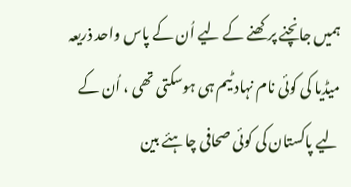ہمیں جانچنے پرکھنے کے لیے اُن کے پاس واحد ذریعہ میڈیا کی کوئی نام نہاد ٹیم ہی ہوسکتی تھی ، اُن کے لیے پاکستان کی کوئی صحافی چاہئے بین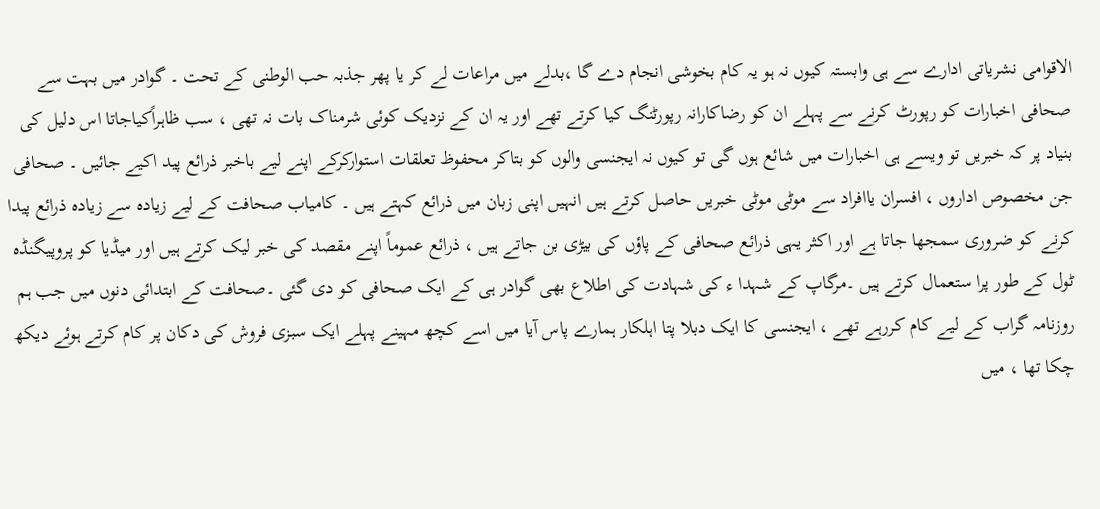الاقوامی نشریاتی ادارے سے ہی وابستہ کیوں نہ ہو یہ کام بخوشی انجام دے گا ،بدلے میں مراعات لے کر یا پھر جذبہ حب الوطنی کے تحت ۔ گوادر میں بہت سے صحافی اخبارات کو رپورٹ کرنے سے پہلے ان کو رضاکارانہ رپورٹنگ کیا کرتے تھے اور یہ ان کے نزدیک کوئی شرمناک بات نہ تھی ، سب ظاہراًکیاجاتا اس دلیل کی بنیاد پر کہ خبریں تو ویسے ہی اخبارات میں شائع ہوں گی تو کیوں نہ ایجنسی والوں کو بتاکر محفوظ تعلقات استوارکرکے اپنے لیے باخبر ذرائع پید اکیے جائیں ۔ صحافی جن مخصوص اداروں ، افسران یاافراد سے موٹی موٹی خبریں حاصل کرتے ہیں انہیں اپنی زبان میں ذرائع کہتے ہیں ۔ کامیاب صحافت کے لیے زیادہ سے زیادہ ذرائع پیدا کرنے کو ضروری سمجھا جاتا ہے اور اکثر یہی ذرائع صحافی کے پاؤں کی بیڑی بن جاتے ہیں ، ذرائع عموماً اپنے مقصد کی خبر لیک کرتے ہیں اور میڈیا کو پروپیگنڈہ ٹول کے طور پرا ستعمال کرتے ہیں ۔مرگاپ کے شہدا ء کی شہادت کی اطلاع بھی گوادر ہی کے ایک صحافی کو دی گئی ۔صحافت کے ابتدائی دنوں میں جب ہم روزنامہ گراب کے لیے کام کررہے تھے ، ایجنسی کا ایک دبلا پتا اہلکار ہمارے پاس آیا میں اسے کچھ مہینے پہلے ایک سبزی فروش کی دکان پر کام کرتے ہوئے دیکھ چکا تھا ، میں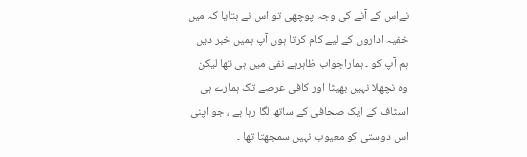نےاس کے آنے کی وجہ پوچھی تو اس نے بتایا کہ میں خفیہ اداروں کے لیے کام کرتا ہوں آپ ہمیں خبر دیں ہم آپ کو ۔ ہماراجواب ظاہرہے نفی میں ہی تھا لیکن وہ نچھلا نہیں بھیٹا اور کافی عرصے تک ہمارے ہی اسٹاف کے ایک صحافی کے ساتھ لگا رہا ہے ، جو اپنی اس دوستی کو معیوب نہیں سمجھتا تھا ۔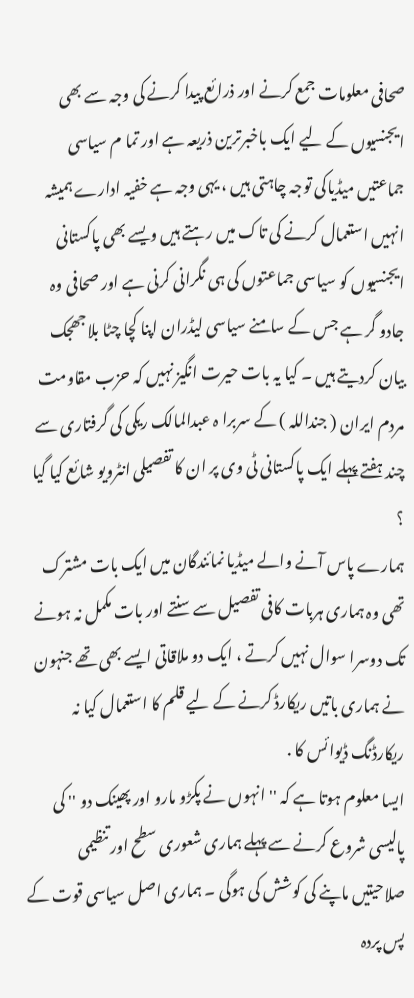صحافی معلومات جمع کرنے اور ذرائع پیدا کرنے کی وجہ سے بھی ایجنسیوں کے لیے ایک باخبرترین ذریعہ ہے اور تما م سیاسی جماعتیں میڈیاکی توجہ چاہتی ہیں ، یہی وجہ ہے خفیہ ادارے ہمیشہ انہیں استعمال کرنے کی تاک میں رہتے ہیں ویسے بھی پاکستانی ایجنسیوں کو سیاسی جماعتوں کی ہی نگرانی کرنی ہے اور صحافی وہ جادو گر ہے جس کے سامنے سیاسی لیڈران اپنا کچا چٹا بلاجھجک بیان کردیتے ہیں ۔ کیا یہ بات حیرت انگیز نہیں کہ حزب مقاومت مردم ایران ( جنداللہ ) کے سربرا ہ عبدالمالک ریکی کی گرفتاری سے چند ہفتے پہلے ایک پاکستانی ٹی وی پر ان کا تفصیلی انٹرویو شائع کیا گیا ؟
ہمارے پاس آنے والے میڈیا نمائندگان میں ایک بات مشترک تھی وہ ہماری ہربات کافی تفصیل سے سنتے اور بات مکمل نہ ہونے تک دوسرا سوال نہیں کرتے ، ایک دو ملاقاتی ایسے بھی تھے جنہون نے ہماری باتیں ریکارڈ کرنے کے لیے قلم کا استعمال کیا نہ ریکارڈنگ ڈیوائس کا .
ایسا معلوم ہوتا ہے کہ '' انہوں نے پکڑو مارو اور پھینک دو '' کی پالیسی شروع کرنے سے پہلے ہماری شعوری سطح اور تنظیمی صلاحیتیں ماپنے کی کوشش کی ہوگی ۔ ہماری اصل سیاسی قوت کے پس پردہ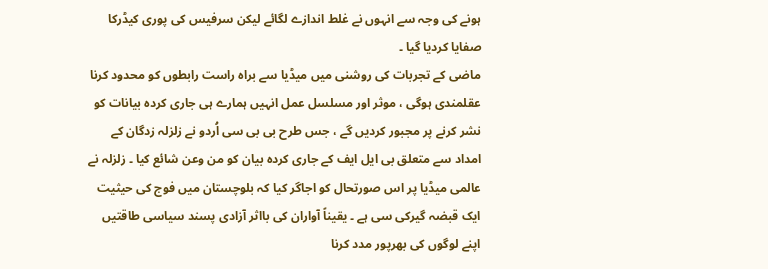ہونے کی وجہ سے انہوں نے غلط اندازے لگائے لیکن سرفیس کی پوری کیڈرکا صفایا کردیا گیا ۔
ماضی کے تجربات کی روشنی میں میڈیا سے براہ راست رابطوں کو محدود کرنا عقلمندی ہوگی ، موثر اور مسلسل عمل انہیں ہمارے ہی جاری کردہ بیانات کو نشر کرنے پر مجبور کردیں گے ، جس طرح بی بی سی اُردو نے زلزلہ زدگان کے امداد سے متعلق بی ایل ایف کے جاری کردہ بیان کو من وعن شائع کیا ۔ زلزلہ نے عالمی میڈیا پر اس صورتحال کو اجاگر کیا کہ بلوچستان میں فوج کی حیثیت ایک قبضہ گیرکی سی ہے ۔ یقیناً آواران کی بااثر آزادی پسند سیاسی طاقتیں اپنے لوگوں کی بھرپور مدد کرنا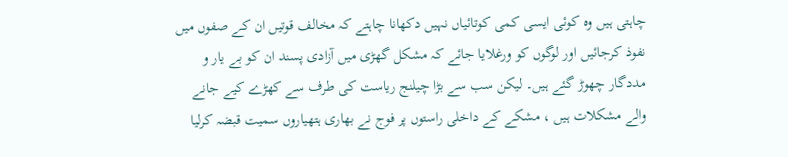چاہتی ہیں وہ کوئی ایسی کمی کوتائیاں نہیں دکھانا چاہتے کہ مخالف قوتیں ان کے صفوں میں نفوذ کرجائیں اور لوگوں کو ورغلایا جائے کہ مشکل گھڑی میں آزادی پسند ان کو بے یار و مددگار چھوڑ گئے ہیں۔ لیکن سب سے بڑا چیلنج ریاست کی طرف سے کھڑے کیے جانے والے مشکلات ہیں ، مشکے کے داخلی راستوں پر فوج نے بھاری ہتھیاروں سمیت قبضہ کرلیا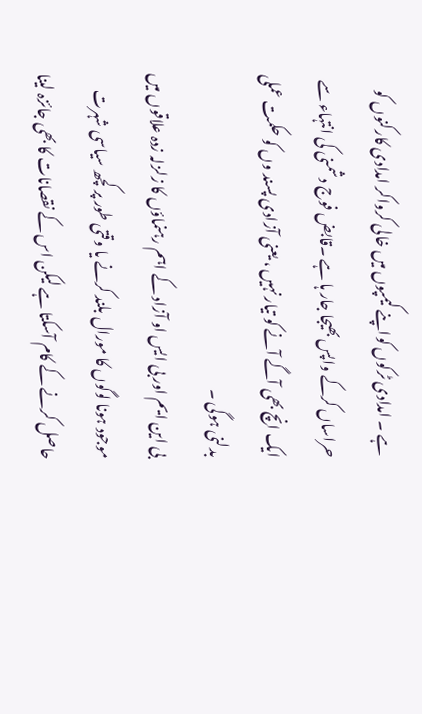ہے ۔ امدادی ٹرکوں کواپنے کیمپوں میں خالی کرواکر امدادی کارکنوں کو حراساں کرکے واپس بھیجا جار ہا ہے ۔قابض فوج دشمنی کی انتہاء سے ایک انچ بھی آگے آنے کو تیار نہیں ، یعنی آزادی پسند وں کو حکمت عملی بدلنی ہوگی ۔
بی این ایم اور بی ایس او آزاد کے اہم رہنماؤں کا زلزلہ زدہ علاقوں میں موجود ہونا لوگوں کا مورال بلند کرنے یا وقتی طور پر کچھ سیاسی شہرت حاصل کرنے کے کام آسکتا ہے لیکن اس کے نقصانات کا بھی جائزہ لینا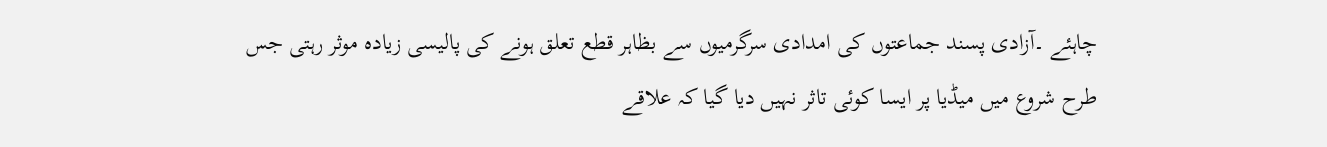چاہئے ۔آزادی پسند جماعتوں کی امدادی سرگرمیوں سے بظاہر قطع تعلق ہونے کی پالیسی زیادہ موثر رہتی جس طرح شروع میں میڈیا پر ایسا کوئی تاثر نہیں دیا گیا کہ علاقے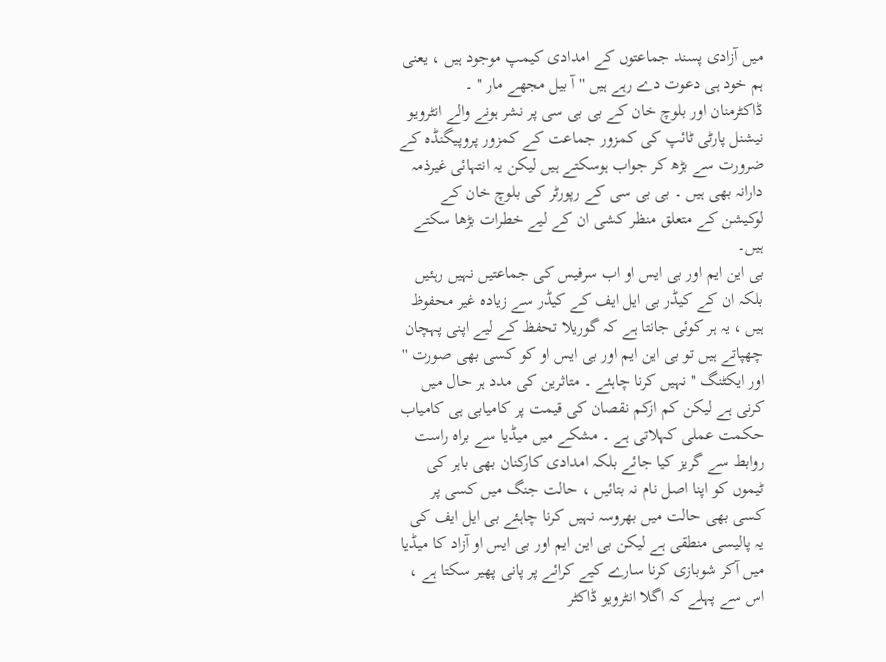میں آزادی پسند جماعتوں کے امدادی کیمپ موجود ہیں ، یعنی ہم خود ہی دعوت دے رہے ہیں '' آ بیل مجھے مار '' ۔
ڈاکٹرمنان اور بلوچ خان کے بی بی سی پر نشر ہونے والے انٹرویو نیشنل پارٹی ٹائپ کی کمزور جماعت کے کمزور پروپیگنڈہ کے ضرورت سے بڑھ کر جواب ہوسکتے ہیں لیکن یہ انتہائی غیرذمہ دارانہ بھی ہیں ۔ بی بی سی کے رپورٹر کی بلوچ خان کے لوکیشن کے متعلق منظر کشی ان کے لیے خطرات بڑھا سکتے ہیں۔
بی این ایم اور بی ایس او اب سرفیس کی جماعتیں نہیں رہئیں بلکہ ان کے کیڈر بی ایل ایف کے کیڈر سے زیادہ غیر محفوظ ہیں ، یہ ہر کوئی جانتا ہے کہ گوریلا تحفظ کے لیے اپنی پہچان چھپاتے ہیں تو بی این ایم اور بی ایس او کو کسی بھی صورت '' اور ایکٹنگ '' نہیں کرنا چاہئے ۔ متاثرین کی مدد ہر حال میں کرنی ہے لیکن کم ازکم نقصان کی قیمت پر کامیابی ہی کامیاب حکمت عملی کہلاتی ہے ۔ مشکے میں میڈیا سے براہ راست روابط سے گریز کیا جائے بلکہ امدادی کارکنان بھی باہر کی ٹیموں کو اپنا اصل نام نہ بتائیں ، حالت جنگ میں کسی پر کسی بھی حالت میں بھروسہ نہیں کرنا چاہئے بی ایل ایف کی یہ پالیسی منطقی ہے لیکن بی این ایم اور بی ایس او آزاد کا میڈیا میں آکر شوبازی کرنا سارے کیے کرائے پر پانی پھیر سکتا ہے ، اس سے پہلے کہ اگلا انٹرویو ڈاکٹر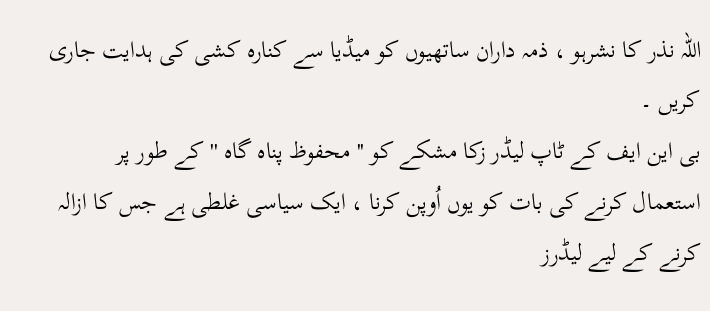اللہ نذر کا نشرہو ، ذمہ داران ساتھیوں کو میڈیا سے کنارہ کشی کی ہدایت جاری کریں ۔
بی این ایف کے ٹاپ لیڈر زکا مشکے کو '' محفوظ پناہ گاہ '' کے طور پر استعمال کرنے کی بات کو یوں اُوپن کرنا ، ایک سیاسی غلطی ہے جس کا ازالہ کرنے کے لیے لیڈرز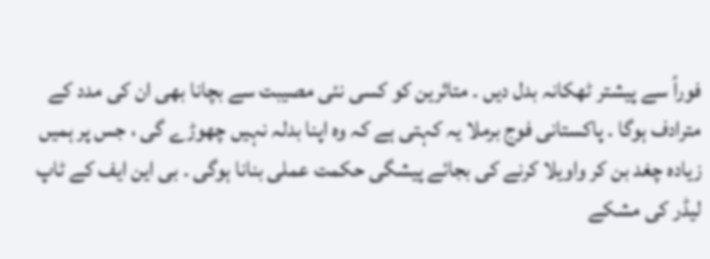فوراً سے پیشتر ٹھکانہ بدل دیں ۔ متاثرین کو کسی نئی مصیبت سے بچانا بھی ان کی مدد کے مترادف ہوگا ۔ پاکستانی فوج برملا یہ کہتی ہے کہ وہ اپنا بدلہ نہیں چھوڑے گی ، جس پر ہمیں زیادہ چغد بن کر واویلا کرنے کی بجائے پیشگی حکمت عملی بنانا ہوگی ۔ بی این ایف کے ٹاپ لیڈر کی مشکے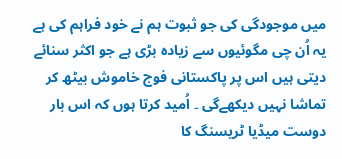میں موجودگی کی جو ثبوت ہم نے خود فراہم کی ہے یہ اُن چی مگوئیوں سے زیادہ بڑی ہے جو اکثر سنائے دیتی ہیں اس پر پاکستانی فوج خاموش بیٹھ کر تماشا نہیں دیکھےگی ۔ اُمید کرتا ہوں کہ اس بار دوست میڈیا ٹریسنگ کا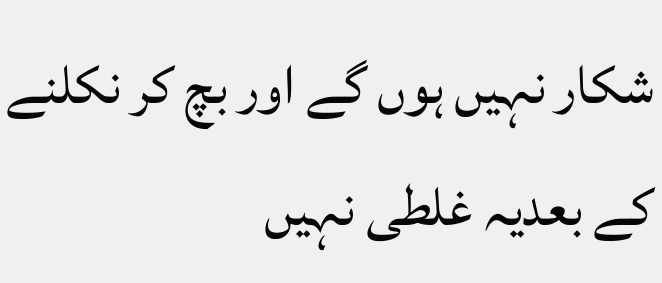شکار نہیں ہوں گے اور بچ کر نکلنے کے بعدیہ غلطی نہیں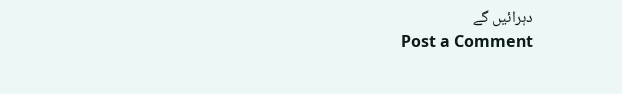دہرائیں گے
Post a Comment